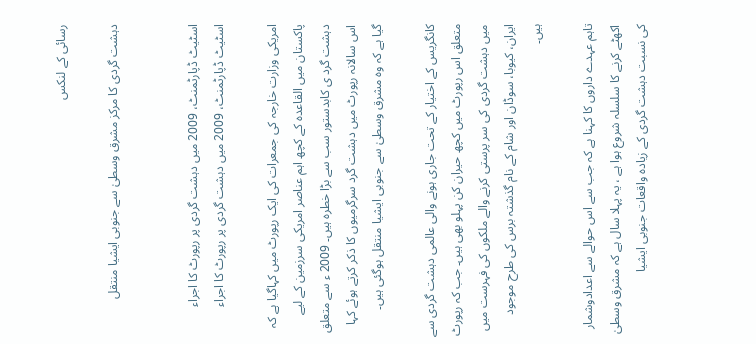رسائی کے لنکس

دہشت گردی کا مرکز مشرق وسطیٰ سے جنوبی ایشیا منتقل


اسٹیٹ ڈپارٹمنٹ، 2009 میں دہشت گردی پر رپورٹ کا اجراء
اسٹیٹ ڈپارٹمنٹ، 2009 میں دہشت گردی پر رپورٹ کا اجراء

امریکی وزارت خارجہ کی جمعرات کی ایک رپورٹ میں کہاگیا ہے کہ پاکستان میں القاعدہ کے کچھ اہم عناصر امریکی سرزمین کے لیے دہشت گرد ی کابدستور سب سے بڑا خطرہ ہیں۔ 2009 ء سے متعلق اس سالانہ رپورٹ میں دہشت گرد سرگرمیوں کا ذکر کرتے ہوئے کہا گیا ہے کہ وہ مشرق وسطیٰ سے جنوبی ایشیا منتقل ہوگئی ہیں۔

کانگریس کے اختیار کے تحت جاری ہونے والی عالمی دہشت گردی سے متعلق اس رپورٹ میں کچھ حیران کن پہلو بھی ہیں۔ جب کہ رپورٹ میں دہشت گردی کی سر پرستی کرنے والے ملکوں کی فہرست میں ایران، کیوبا، سوڈان اور شام کے نام گذشتہ برس کی طرح موجود ہیں۔

تاہم عہدے داروں کا کہنا ہے کہ جب سے اس حوالے سے اعدادوشمار اکھٹے کرنے کا سلسلہ شروع ہوا ہے ، یہ پہلا سال ہے کہ مشرق وسطیٰ کی نسبت دہشت گردی کے زیادہ واقعات جنوبی ایشیا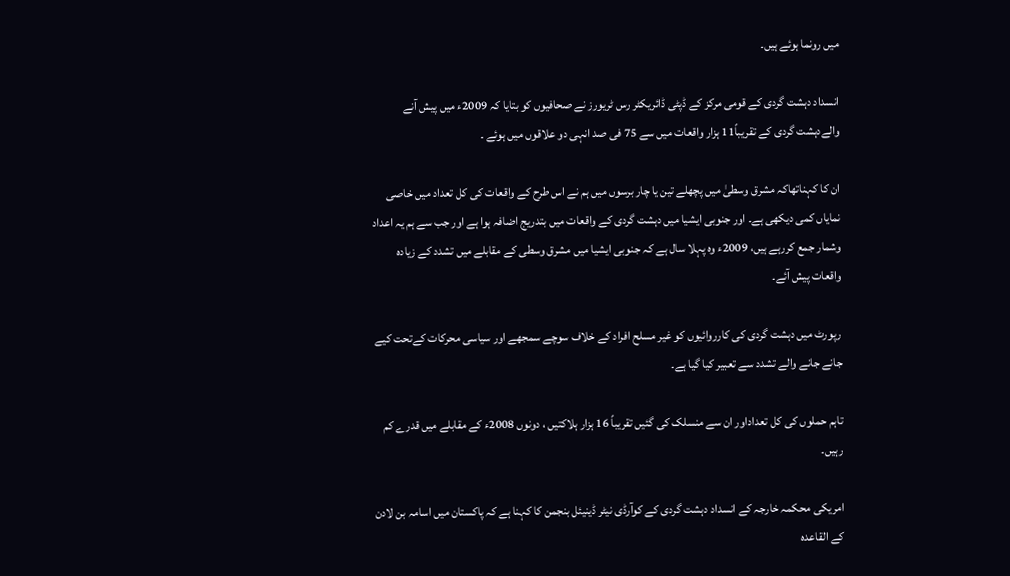میں رونما ہوئے ہیں۔

انسداد دہشت گردی کے قومی مرکز کے ڈپٹی ڈائریکٹر رس ٹریورز نے صحافیوں کو بتایا کہ 2009ء میں پیش آنے والےدہشت گردی کے تقریباً11 ہزار واقعات میں سے 75 فی صد انہی دو علاقوں میں ہوئے ۔

ان کا کہناتھاکہ مشرق وسطیٰ میں پچھلے تین یا چار برسوں میں ہم نے اس طرح کے واقعات کی کل تعداد میں خاصی نمایاں کمی دیکھی ہے۔ اور جنوبی ایشیا میں دہشت گردی کے واقعات میں بتدریج اضافہ ہوا ہے اور جب سے ہم یہ اعداد وشمار جمع کررہے ہیں، 2009ء وہ پہلا سال ہے کہ جنوبی ایشیا میں مشرق وسطی کے مقابلے میں تشدد کے زیادہ واقعات پیش آئے۔

رپورٹ میں دہشت گردی کی کارروائیوں کو غیر مسلح افراد کے خلاف سوچے سمجھے اور سیاسی محرکات کےتحت کیے جانے جانے والے تشدد سے تعبیر کیا گیا ہے۔

تاہم حملوں کی کل تعداداور ان سے منسلک کی گئیں تقریباً 16 ہزار ہلاکتیں ، دونوں 2008ء کے مقابلے میں قدرے کم رہیں۔

امریکی محکمہ خارجہ کے انسداد دہشت گردی کے کوآرڈی نیٹر ڈینیئل بنجمن کا کہنا ہے کہ پاکستان میں اسامہ بن لادن کے القاعدہ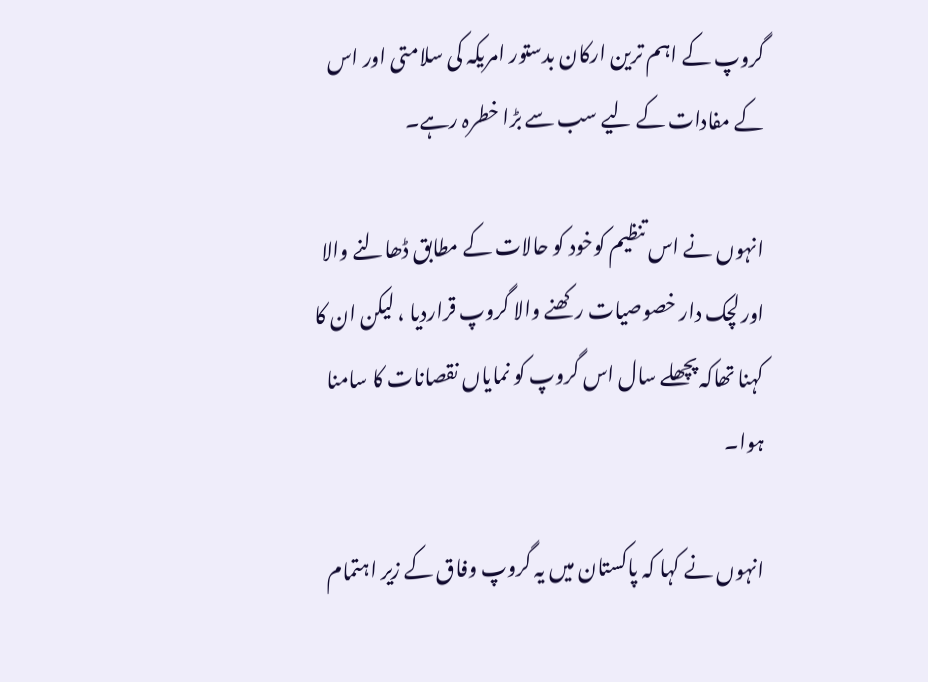گروپ کے اہم ترین ارکان بدستور امریکہ کی سلامتی اور اس کے مفادات کے لیے سب سے بڑا خطرہ رہے۔

انہوں نے اس تنظیم کوخود کو حالات کے مطابق ڈھالنے والا اور لچک دار خصوصیات رکھنے والا گروپ قراردیا ، لیکن ان کا کہنا تھاکہ پچھلے سال اس گروپ کو نمایاں نقصانات کا سامنا ہوا۔

انہوں نے کہا کہ پاکستان میں یہ گروپ وفاق کے زیر اہتمام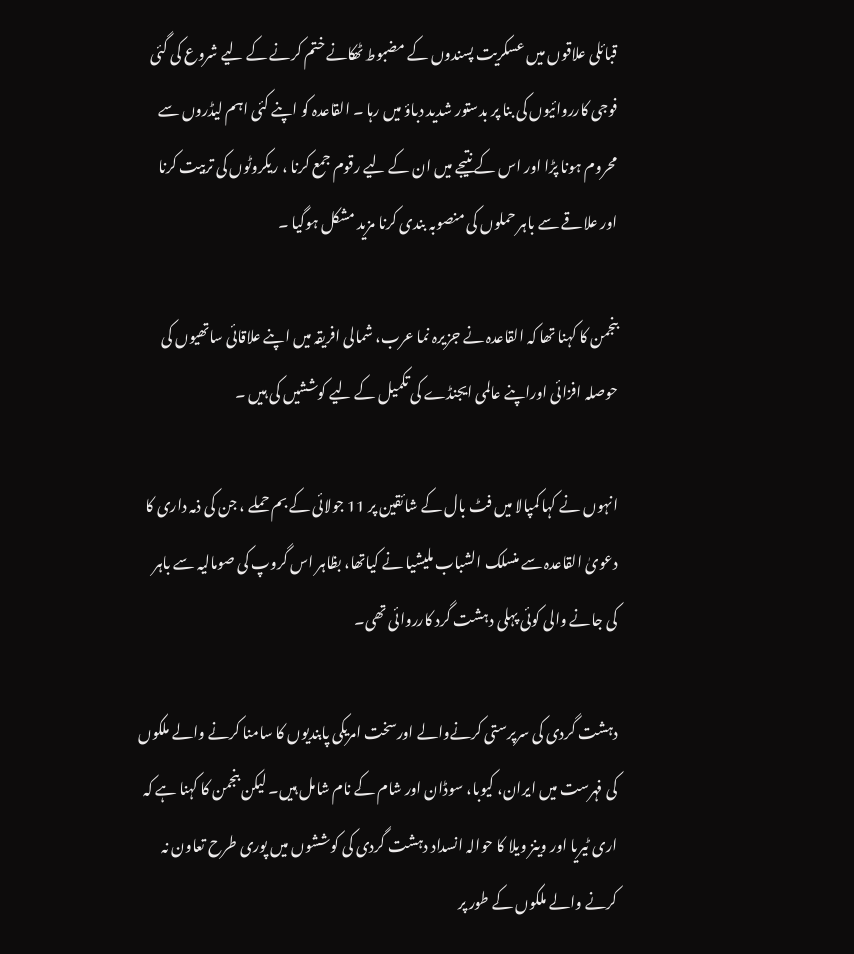قبائلی علاقوں میں عسکریت پسندوں کے مضبوط ٹھکانے ختم کرنے کے لیے شروع کی گئی فوجی کارروائیوں کی بنا پر بدستور شدید دباؤ میں رہا ۔ القاعدہ کو اپنے کئی اہم لیڈروں سے محروم ہونا پڑا اور اس کے نتیجے میں ان کے لیے رقوم جمع کرنا ، ریکروٹوں کی تربیت کرنا اور علاقے سے باہر حملوں کی منصوبہ بندی کرنا مزید مشکل ہوگیا ۔

بنجمن کا کہنا تھا کہ القاعدہ نے جزیرہ نما عرب، شمالی افریقہ میں اپنے علاقائی ساتھیوں کی حوصلہ افزائی اوراپنے عالمی ایجنڈے کی تکمیل کے لیے کوششیں کی ہیں ۔

انہوں نے کہا کمپالا میں فٹ بال کے شائقین پر 11 جولائی کے بم حملے ، جن کی ذمہ داری کا دعویٰ القاعدہ سے منسلک الشباب ملیشیا نے کیاتھا، بظاہر اس گروپ کی صومالیہ سے باہر کی جانے والی کوئی پہلی دہشت گرد کارروائی تھی۔

دہشت گردی کی سرپرستی کرنےوالے اورسخت امریکی پابندیوں کا سامنا کرنے والے ملکوں کی فہرست میں ایران، کیوبا، سوڈان اور شام کے نام شامل ہیں۔ لیکن بنجمن کا کہنا ہے کہ اری ٹیریا اور وینز ویلا کا حوالہ انسداد دہشت گردی کی کوششوں میں پوری طرح تعاون نہ کرنے والے ملکوں کے طور پر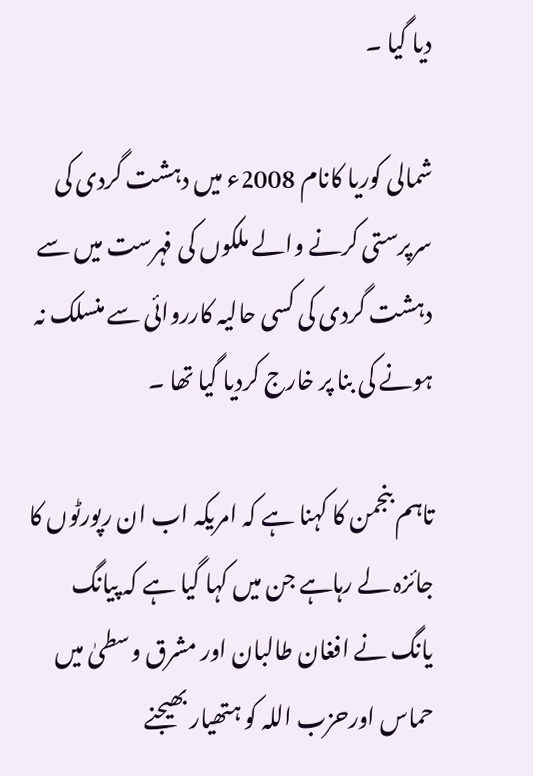دیا گیا ۔

شمالی کوریا کانام 2008ء میں دہشت گردی کی سرپرستی کرنے والے ملکوں کی فہرست میں سے دہشت گردی کی کسی حالیہ کارروائی سے منسلک نہ ہونے کی بنا پر خارج کردیا گیا تھا ۔

تاہم بنجمن کا کہنا ہے کہ امریکہ اب ان رپورٹوں کا جائزہ لے رہاہے جن میں کہا گیا ہے کہ پیانگ یانگ نے افغان طالبان اور مشرق وسطیٰ میں حماس اورحزب اللہ کو ہتھیار بھیجنے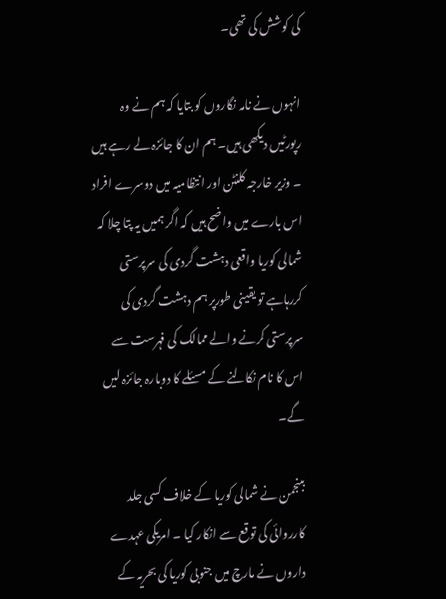کی کوشش کی تھی۔

انہوں نے نامہ نگاروں کو بتایا کہ ہم نے وہ رپورٹیں دیکھی ہیں۔ ہم ان کا جائزہ لے رہے ہیں ۔ وزیر خارجہ کلنٹن اور انتظامیہ میں دوسرے افراد اس بارے میں واضح ہیں کہ اگر ہمیں یہ پتا چلا کہ شمالی کوریا واقعی دہشت گردی کی سرپرستی کررہاہے تو یقینی طورپر ہم دہشت گردی کی سرپرستی کرنے والے ممالک کی فہرست سے اس کا نام نکالنے کے مسئلے کا دوبارہ جائزہ لیں گے۔

ببنجمن نے شمالی کوریا کے خلاف کسی جلد کارروائی کی توقع سے انکار کیا ۔ امریکی عہدے داروں نے مارچ میں جنوبی کوریا کی بحریہ کے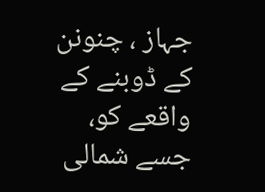جہاز ، چنونن کے ڈوبنے کے واقعے کو، جسے شمالی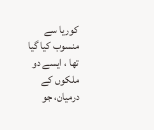کوریا سے منسوب کیا گیا تھا ، ایسے دو ملکوں کے درمیان، جو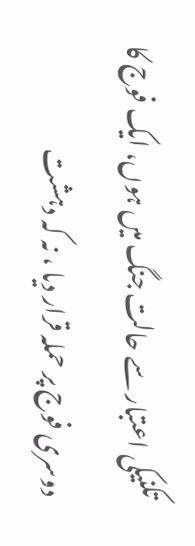تکنیکی اعتبار سے حالت جنگ میں ہوں، ایک فوج کا دوسری فوج پر حملہ قرار دیا ، نہ کہ دہشت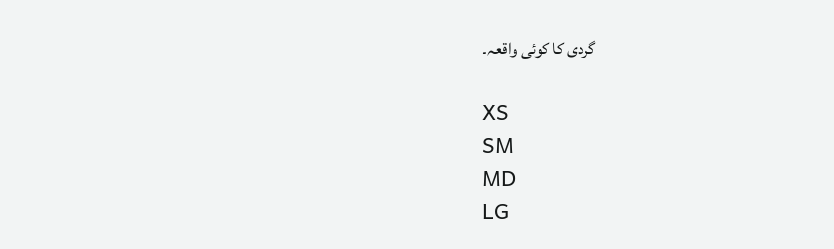گردی کا کوئی واقعہ۔

XS
SM
MD
LG